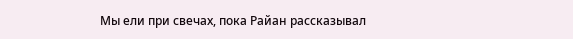Мы ели при свечах, пока Райан рассказывал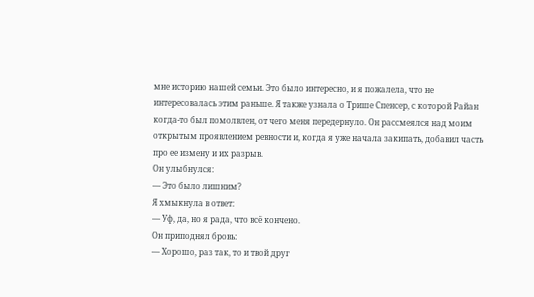мне историю нашей семьи. Это было интересно, и я пожалела, что не интересовалась этим раньше. Я также узнала о Трише Спенсер, с которой Райан когда-то был помолвлен, от чего меня передернуло. Он рассмеялся над моим открытым проявлением ревности и, когда я уже начала закипать, добавил часть про ее измену и их разрыв.
Он улыбнулся:
— Это было лишним?
Я хмыкнула в ответ:
— Уф, да, но я рада, что всё кончено.
Он приподнял бровь:
— Хорошо, раз так, то и твой друг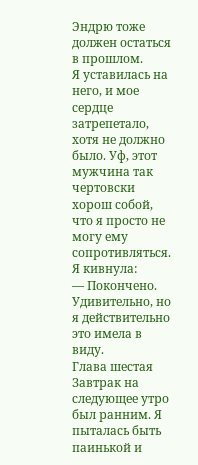Эндрю тоже должен остаться в прошлом.
Я уставилась на него, и мое сердце затрепетало, хотя не должно было. Уф, этот мужчина так чертовски хорош собой, что я просто не могу ему сопротивляться.
Я кивнула:
— Покончено.
Удивительно, но я действительно это имела в виду.
Глава шестая
Завтрак на следующее утро был ранним. Я пыталась быть паинькой и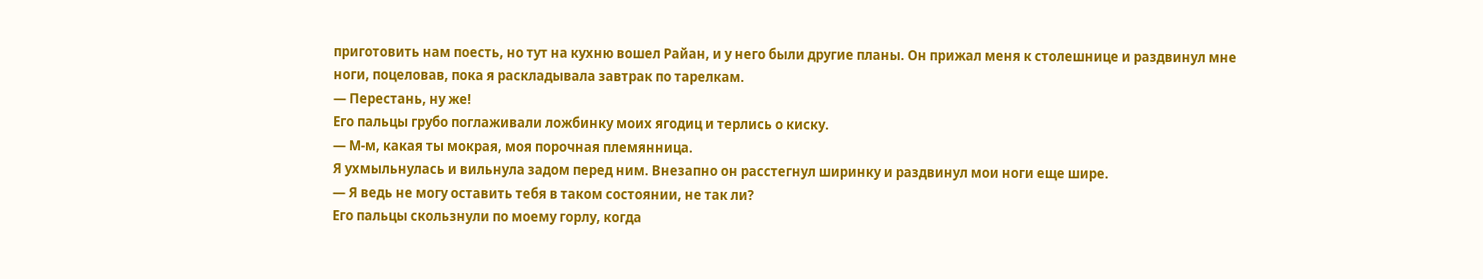приготовить нам поесть, но тут на кухню вошел Райан, и у него были другие планы. Он прижал меня к столешнице и раздвинул мне ноги, поцеловав, пока я раскладывала завтрак по тарелкам.
— Перестань, ну же!
Его пальцы грубо поглаживали ложбинку моих ягодиц и терлись о киску.
— М-м, какая ты мокрая, моя порочная племянница.
Я ухмыльнулась и вильнула задом перед ним. Внезапно он расстегнул ширинку и раздвинул мои ноги еще шире.
— Я ведь не могу оставить тебя в таком состоянии, не так ли?
Его пальцы скользнули по моему горлу, когда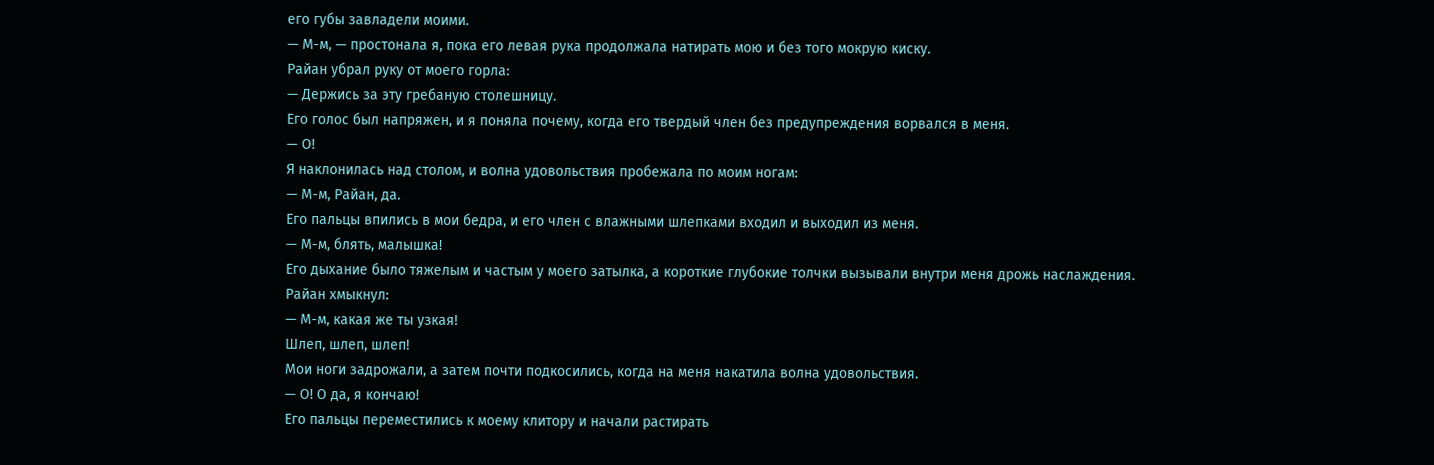его губы завладели моими.
— М-м, — простонала я, пока его левая рука продолжала натирать мою и без того мокрую киску.
Райан убрал руку от моего горла:
— Держись за эту гребаную столешницу.
Его голос был напряжен, и я поняла почему, когда его твердый член без предупреждения ворвался в меня.
— О!
Я наклонилась над столом, и волна удовольствия пробежала по моим ногам:
— М-м, Райан, да.
Его пальцы впились в мои бедра, и его член с влажными шлепками входил и выходил из меня.
— М-м, блять, малышка!
Его дыхание было тяжелым и частым у моего затылка, а короткие глубокие толчки вызывали внутри меня дрожь наслаждения. Райан хмыкнул:
— М-м, какая же ты узкая!
Шлеп, шлеп, шлеп!
Мои ноги задрожали, а затем почти подкосились, когда на меня накатила волна удовольствия.
— О! О да, я кончаю!
Его пальцы переместились к моему клитору и начали растирать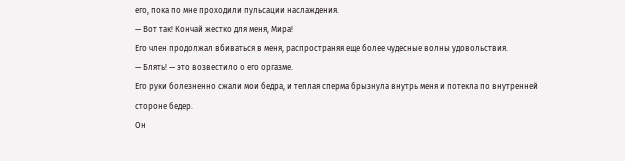его, пока по мне проходили пульсации наслаждения.
— Вот так! Кончай жестко для меня, Мира!
Его член продолжал вбиваться в меня, распространяя еще более чудесные волны удовольствия.
— Блять! — это возвестило о его оргазме.
Его руки болезненно сжали мои бедра, и теплая сперма брызнула внутрь меня и потекла по внутренней стороне бедер.
Он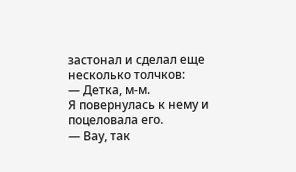застонал и сделал еще несколько толчков:
— Детка, м-м.
Я повернулась к нему и поцеловала его.
— Вау, так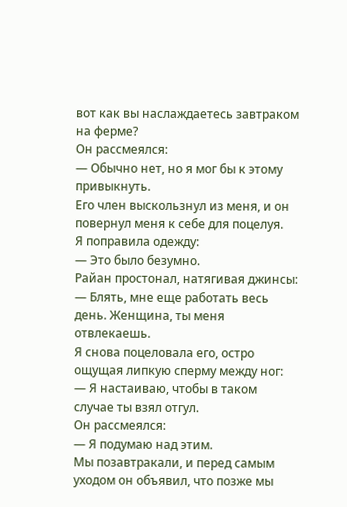вот как вы наслаждаетесь завтраком на ферме?
Он рассмеялся:
— Обычно нет, но я мог бы к этому привыкнуть.
Его член выскользнул из меня, и он повернул меня к себе для поцелуя.
Я поправила одежду:
— Это было безумно.
Райан простонал, натягивая джинсы:
— Блять, мне еще работать весь день. Женщина, ты меня отвлекаешь.
Я снова поцеловала его, остро ощущая липкую сперму между ног:
— Я настаиваю, чтобы в таком случае ты взял отгул.
Он рассмеялся:
— Я подумаю над этим.
Мы позавтракали, и перед самым уходом он объявил, что позже мы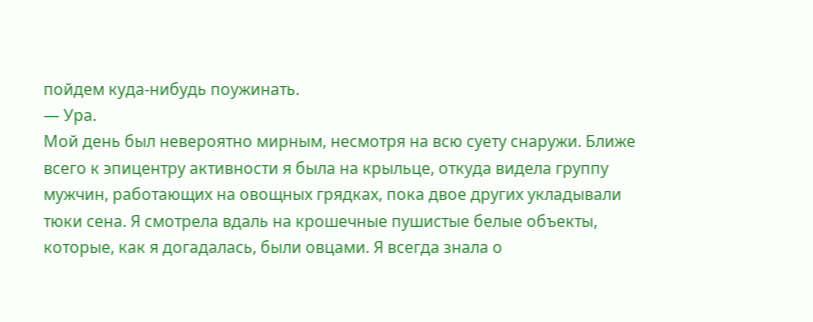пойдем куда-нибудь поужинать.
— Ура.
Мой день был невероятно мирным, несмотря на всю суету снаружи. Ближе всего к эпицентру активности я была на крыльце, откуда видела группу мужчин, работающих на овощных грядках, пока двое других укладывали тюки сена. Я смотрела вдаль на крошечные пушистые белые объекты, которые, как я догадалась, были овцами. Я всегда знала о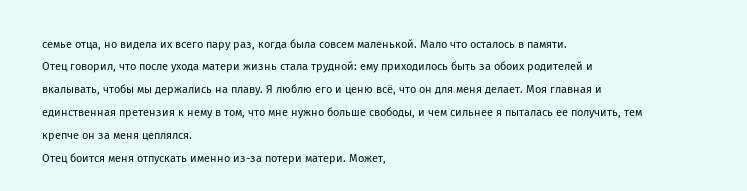семье отца, но видела их всего пару раз, когда была совсем маленькой. Мало что осталось в памяти.
Отец говорил, что после ухода матери жизнь стала трудной: ему приходилось быть за обоих родителей и вкалывать, чтобы мы держались на плаву. Я люблю его и ценю всё, что он для меня делает. Моя главная и единственная претензия к нему в том, что мне нужно больше свободы, и чем сильнее я пыталась ее получить, тем крепче он за меня цеплялся.
Отец боится меня отпускать именно из-за потери матери. Может,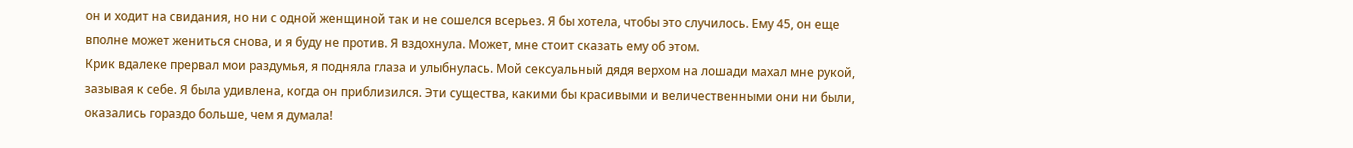он и ходит на свидания, но ни с одной женщиной так и не сошелся всерьез. Я бы хотела, чтобы это случилось. Ему 45, он еще вполне может жениться снова, и я буду не против. Я вздохнула. Может, мне стоит сказать ему об этом.
Крик вдалеке прервал мои раздумья, я подняла глаза и улыбнулась. Мой сексуальный дядя верхом на лошади махал мне рукой, зазывая к себе. Я была удивлена, когда он приблизился. Эти существа, какими бы красивыми и величественными они ни были, оказались гораздо больше, чем я думала!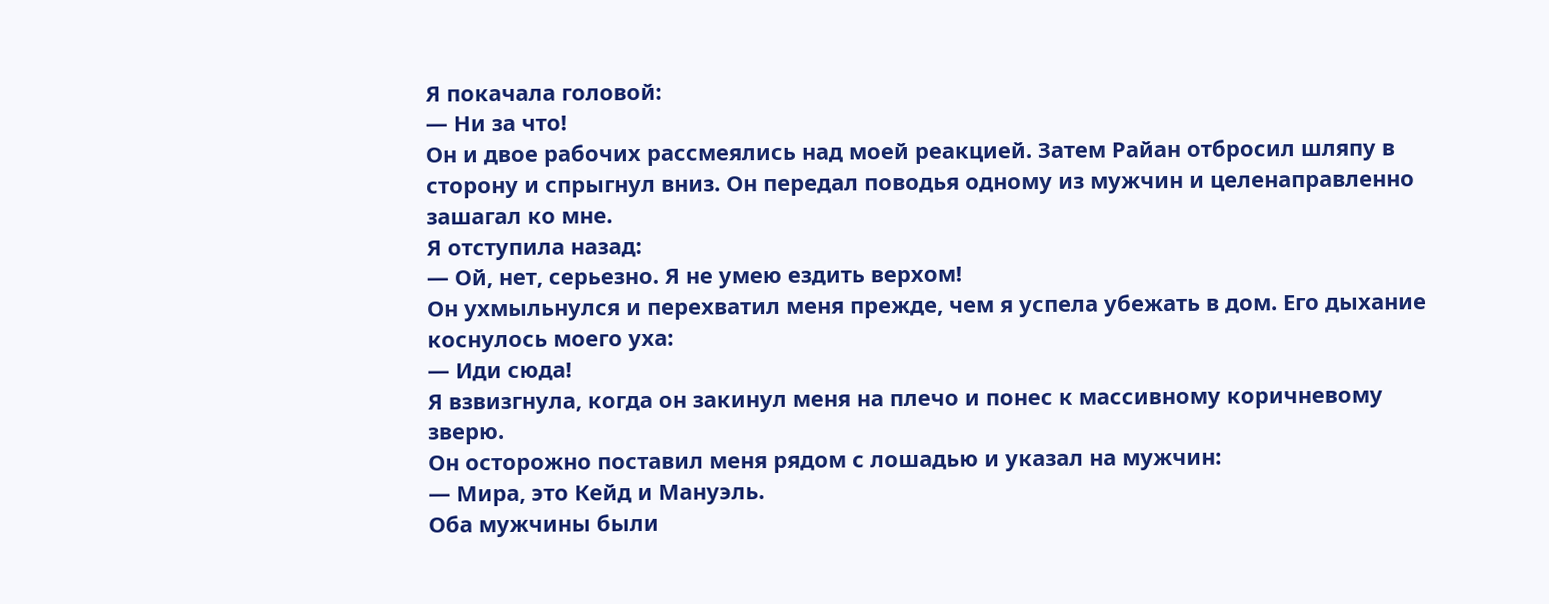Я покачала головой:
— Ни за что!
Он и двое рабочих рассмеялись над моей реакцией. Затем Райан отбросил шляпу в сторону и спрыгнул вниз. Он передал поводья одному из мужчин и целенаправленно зашагал ко мне.
Я отступила назад:
— Ой, нет, серьезно. Я не умею ездить верхом!
Он ухмыльнулся и перехватил меня прежде, чем я успела убежать в дом. Его дыхание коснулось моего уха:
— Иди сюда!
Я взвизгнула, когда он закинул меня на плечо и понес к массивному коричневому зверю.
Он осторожно поставил меня рядом с лошадью и указал на мужчин:
— Мира, это Кейд и Мануэль.
Оба мужчины были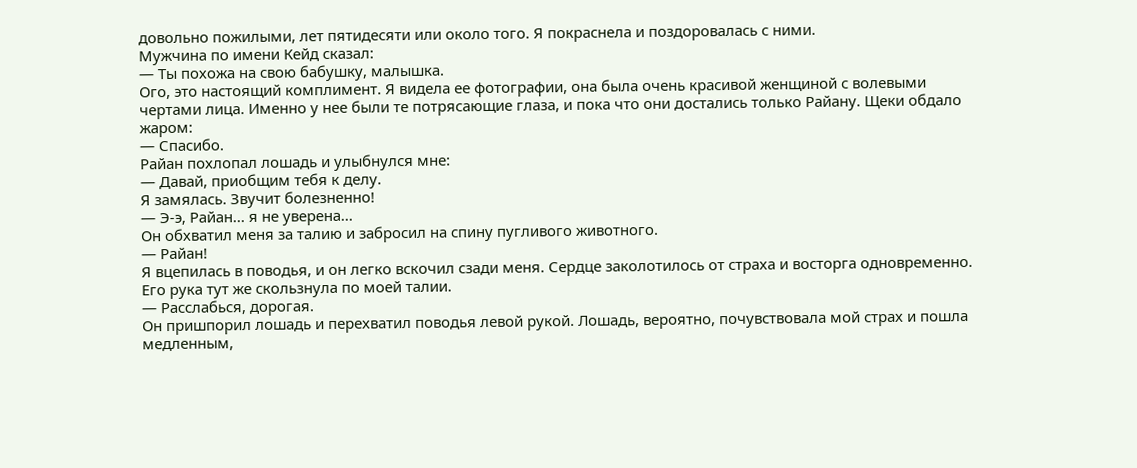довольно пожилыми, лет пятидесяти или около того. Я покраснела и поздоровалась с ними.
Мужчина по имени Кейд сказал:
— Ты похожа на свою бабушку, малышка.
Ого, это настоящий комплимент. Я видела ее фотографии, она была очень красивой женщиной с волевыми чертами лица. Именно у нее были те потрясающие глаза, и пока что они достались только Райану. Щеки обдало жаром:
— Спасибо.
Райан похлопал лошадь и улыбнулся мне:
— Давай, приобщим тебя к делу.
Я замялась. Звучит болезненно!
— Э-э, Райан... я не уверена...
Он обхватил меня за талию и забросил на спину пугливого животного.
— Райан!
Я вцепилась в поводья, и он легко вскочил сзади меня. Сердце заколотилось от страха и восторга одновременно. Его рука тут же скользнула по моей талии.
— Расслабься, дорогая.
Он пришпорил лошадь и перехватил поводья левой рукой. Лошадь, вероятно, почувствовала мой страх и пошла медленным,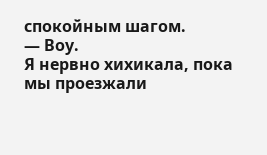спокойным шагом.
— Воу.
Я нервно хихикала, пока мы проезжали